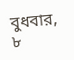বুধবার, ৮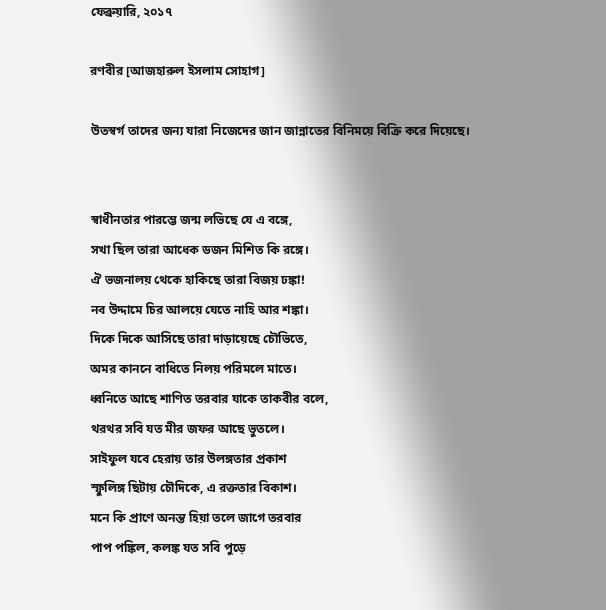ফেব্রুয়ারি, ২০১৭

রণবীর [আজহারুল ইসলাম সোহাগ]

উতস্বর্গ তাদের জন্য যারা নিজেদের জান জান্নাতের বিনিময়ে বিক্রি করে দিয়েছে।


স্বাধীনতার পারম্ভে জন্ম লভিছে যে এ বঙ্গে,
সখা ছিল তারা আধেক ডজন মিশিত কি রঙ্গে।
ঐ ভজনালয় থেকে হাকিছে তারা বিজয় ঢঙ্কা!
নব উদ্দামে চির আলয়ে যেতে নাহি আর শঙ্কা।
দিকে দিকে আসিছে তারা দাড়ায়েছে চৌভিতে,
অমর কাননে বাধিতে নিলয় পরিমলে মাতে।
ধ্বনিতে আছে শাণিত তরবার যাকে তাকবীর বলে,
থরথর সবি যত মীর জফর আছে ভুতলে।
সাইফুল যবে হেরায় তার উলঙ্গতার প্রকাশ
স্ফুলিঙ্গ ছিটায় চৌদিকে, এ রক্ততার বিকাশ।
মনে কি প্রাণে অনন্ত হিয়া তলে জাগে তরবার
পাপ পঙ্কিল, কলঙ্ক যত সবি পুড়ে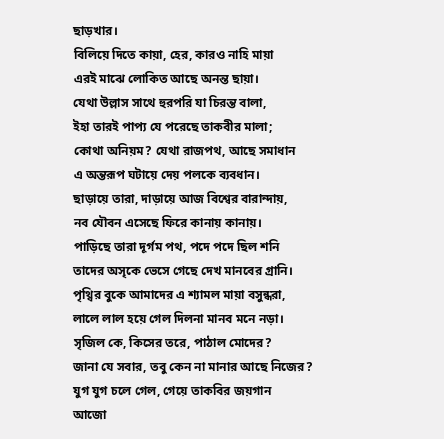ছাড়খার।
বিলিয়ে দিতে কায়া, হের, কারও নাহি মায়া
এরই মাঝে লোকিত আছে অনন্ত ছায়া।
যেথা উল্লাস সাথে হুরপরি যা চিরন্ত বালা,
ইহা তারই পাপ্য যে পরেছে তাকবীর মালা;
কোথা অনিয়ম? যেথা রাজপথ, আছে সমাধান
এ অন্তরূপ ঘটায়ে দেয় পলকে ব্যবধান।
ছাড়ায়ে তারা, দাড়ায়ে আজ বিশ্বের বারান্দায়,
নব যৌবন এসেছে ফিরে কানায় কানায়।
পাড়িছে তারা দূর্গম পথ, পদে পদে ছিল শনি
তাদের অসৃকে ভেসে গেছে দেখ মানবের গ্রানি।
পৃথ্বির বুকে আমাদের এ শ্যামল মায়া বসুন্ধরা,
লালে লাল হয়ে গেল দিলনা মানব মনে নড়া।
সৃজিল কে, কিসের তরে, পাঠাল মোদের?
জানা যে সবার, তবু কেন না মানার আছে নিজের?
যুগ যুগ চলে গেল, গেয়ে তাকবির জয়গান
আজো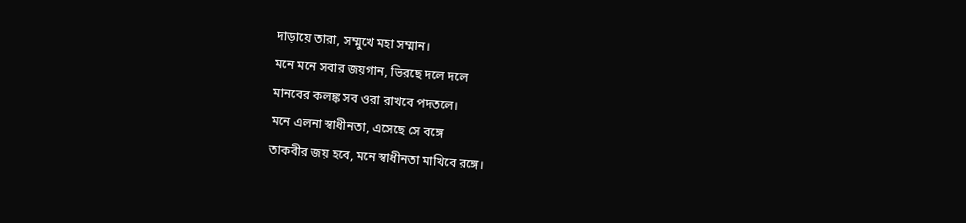দাড়ায়ে তারা, সম্মুখে মহা সম্মান।
মনে মনে সবার জয়গান, ভিরছে দলে দলে
মানবের কলঙ্ক সব ওরা রাখবে পদতলে।
মনে এলনা স্বাধীনতা, এসেছে সে বঙ্গে
তাকবীর জয় হবে, মনে স্বাধীনতা মাখিবে রঙ্গে।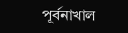পূর্বনাখাল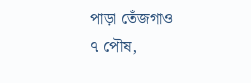পাড়া তেঁজগাও
৭ পৌষ,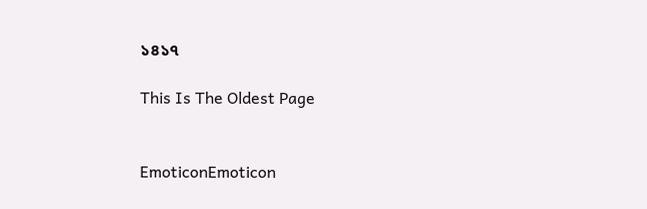১৪১৭

This Is The Oldest Page


EmoticonEmoticon